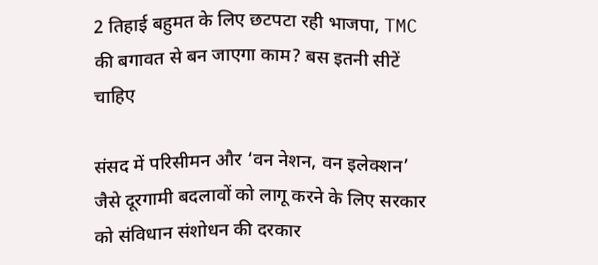2 तिहाई बहुमत के लिए छटपटा रही भाजपा, TMC की बगावत से बन जाएगा काम? बस इतनी सीटें चाहिए

संसद में परिसीमन और ‘वन नेशन, वन इलेक्शन’ जैसे दूरगामी बदलावों को लागू करने के लिए सरकार को संविधान संशोधन की दरकार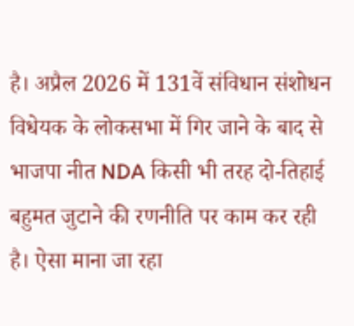है। अप्रैल 2026 में 131वें संविधान संशोधन विधेयक के लोकसभा में गिर जाने के बाद से भाजपा नीत NDA किसी भी तरह दो-तिहाई बहुमत जुटाने की रणनीति पर काम कर रही है। ऐसा माना जा रहा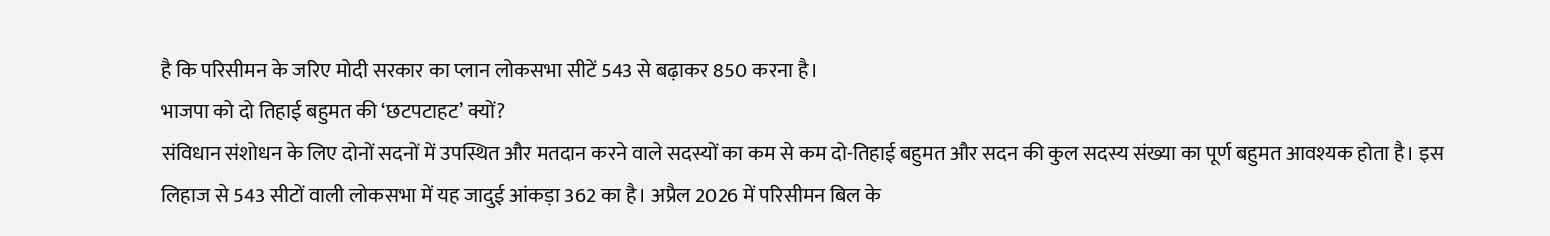है कि परिसीमन के जरिए मोदी सरकार का प्लान लोकसभा सीटें 543 से बढ़ाकर 850 करना है।
भाजपा को दो तिहाई बहुमत की ‘छटपटाहट’ क्यों?
संविधान संशोधन के लिए दोनों सदनों में उपस्थित और मतदान करने वाले सदस्यों का कम से कम दो-तिहाई बहुमत और सदन की कुल सदस्य संख्या का पूर्ण बहुमत आवश्यक होता है। इस लिहाज से 543 सीटों वाली लोकसभा में यह जादुई आंकड़ा 362 का है। अप्रैल 2026 में परिसीमन बिल के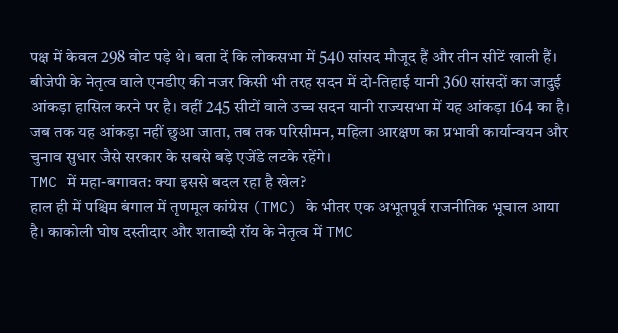पक्ष में केवल 298 वोट पड़े थे। बता दें कि लोकसभा में 540 सांसद मौजूद हैं और तीन सीटें खाली हैं। बीजेपी के नेतृत्व वाले एनडीए की नजर किसी भी तरह सदन में दो-तिहाई यानी 360 सांसदों का जादुई आंकड़ा हासिल करने पर है। वहीं 245 सीटों वाले उच्च सदन यानी राज्यसभा में यह आंकड़ा 164 का है। जब तक यह आंकड़ा नहीं छुआ जाता, तब तक परिसीमन, महिला आरक्षण का प्रभावी कार्यान्वयन और चुनाव सुधार जैसे सरकार के सबसे बड़े एजेंडे लटके रहेंगे।
TMC में महा-बगावत: क्या इससे बदल रहा है खेल?
हाल ही में पश्चिम बंगाल में तृणमूल कांग्रेस (TMC) के भीतर एक अभूतपूर्व राजनीतिक भूचाल आया है। काकोली घोष दस्तीदार और शताब्दी रॉय के नेतृत्व में TMC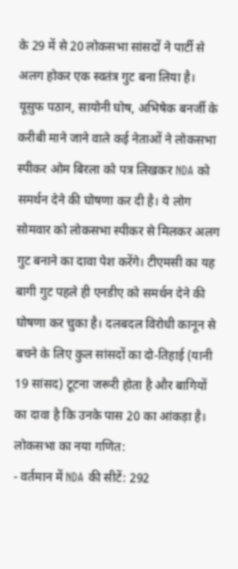के 29 में से 20 लोकसभा सांसदों ने पार्टी से अलग होकर एक स्वतंत्र गुट बना लिया है। यूसुफ पठान, सायोनी घोष, अभिषेक बनर्जी के करीबी माने जाने वाले कई नेताओं ने लोकसभा स्पीकर ओम बिरला को पत्र लिखकर NDA को समर्थन देने की घोषणा कर दी है। ये लोग सोमवार को लोकसभा स्पीकर से मिलकर अलग गुट बनाने का दावा पेश करेंगे। टीएमसी का यह बागी गुट पहले ही एनडीए को समर्थन देने की घोषणा कर चुका है। दलबदल विरोधी कानून से बचने के लिए कुल सांसदों का दो-तिहाई (यानी 19 सांसद) टूटना जरूरी होता है और बागियों का दावा है कि उनके पास 20 का आंकड़ा है।
लोकसभा का नया गणित:
- वर्तमान में NDA की सीटें: 292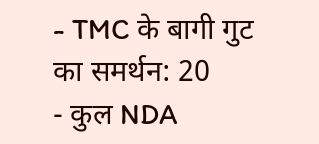- TMC के बागी गुट का समर्थन: 20
- कुल NDA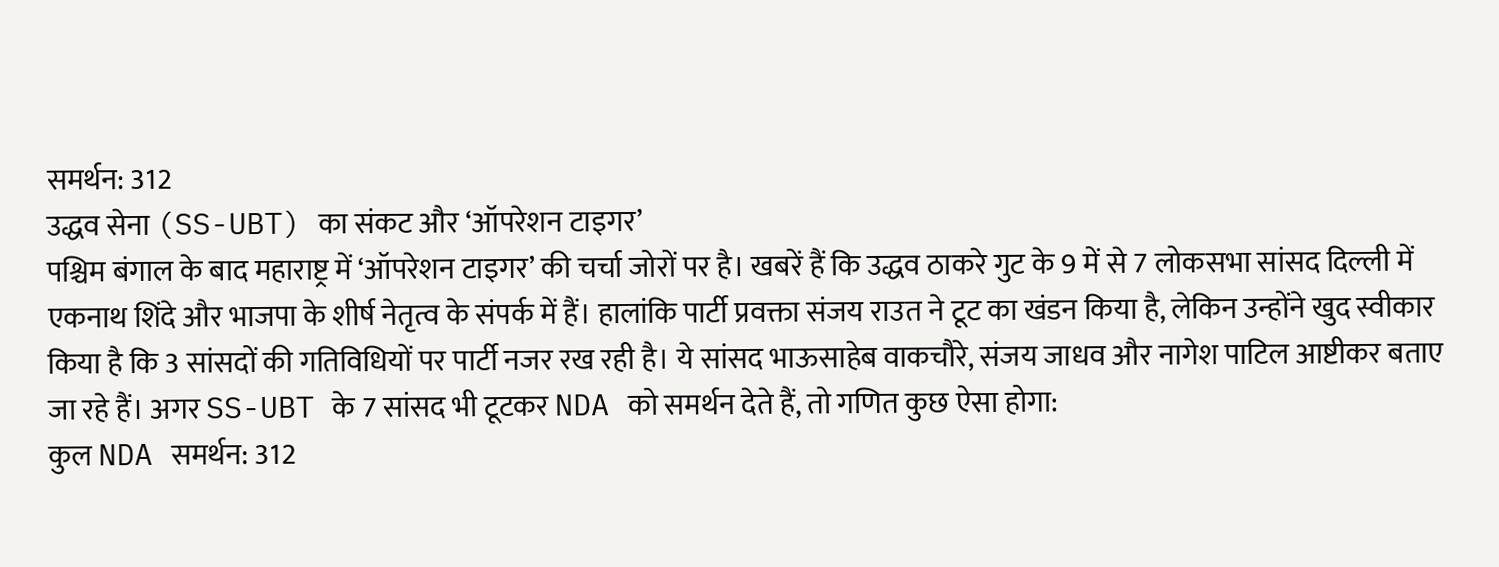समर्थन: 312
उद्धव सेना (SS-UBT) का संकट और ‘ऑपरेशन टाइगर’
पश्चिम बंगाल के बाद महाराष्ट्र में ‘ऑपरेशन टाइगर’ की चर्चा जोरों पर है। खबरें हैं कि उद्धव ठाकरे गुट के 9 में से 7 लोकसभा सांसद दिल्ली में एकनाथ शिंदे और भाजपा के शीर्ष नेतृत्व के संपर्क में हैं। हालांकि पार्टी प्रवक्ता संजय राउत ने टूट का खंडन किया है, लेकिन उन्होंने खुद स्वीकार किया है कि 3 सांसदों की गतिविधियों पर पार्टी नजर रख रही है। ये सांसद भाऊसाहेब वाकचौरे, संजय जाधव और नागेश पाटिल आष्टीकर बताए जा रहे हैं। अगर SS-UBT के 7 सांसद भी टूटकर NDA को समर्थन देते हैं, तो गणित कुछ ऐसा होगा:
कुल NDA समर्थन: 312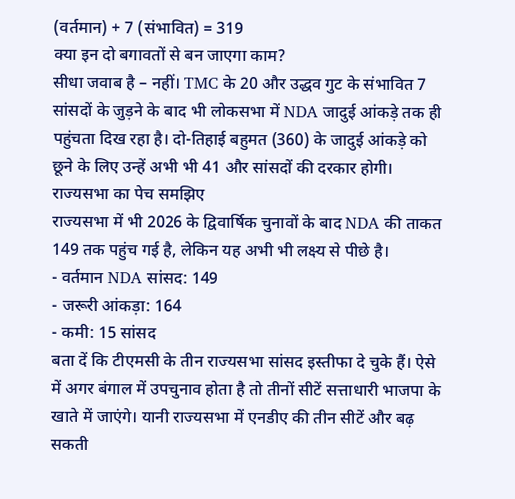(वर्तमान) + 7 (संभावित) = 319
क्या इन दो बगावतों से बन जाएगा काम?
सीधा जवाब है – नहीं। TMC के 20 और उद्धव गुट के संभावित 7 सांसदों के जुड़ने के बाद भी लोकसभा में NDA जादुई आंकड़े तक ही पहुंचता दिख रहा है। दो-तिहाई बहुमत (360) के जादुई आंकड़े को छूने के लिए उन्हें अभी भी 41 और सांसदों की दरकार होगी।
राज्यसभा का पेच समझिए
राज्यसभा में भी 2026 के द्विवार्षिक चुनावों के बाद NDA की ताकत 149 तक पहुंच गई है, लेकिन यह अभी भी लक्ष्य से पीछे है।
- वर्तमान NDA सांसद: 149
- जरूरी आंकड़ा: 164
- कमी: 15 सांसद
बता दें कि टीएमसी के तीन राज्यसभा सांसद इस्तीफा दे चुके हैं। ऐसे में अगर बंगाल में उपचुनाव होता है तो तीनों सीटें सत्ताधारी भाजपा के खाते में जाएंगे। यानी राज्यसभा में एनडीए की तीन सीटें और बढ़ सकती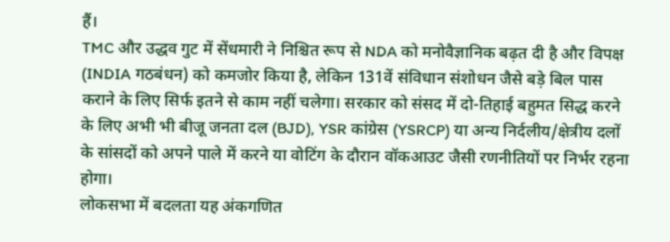हैं।
TMC और उद्धव गुट में सेंधमारी ने निश्चित रूप से NDA को मनोवैज्ञानिक बढ़त दी है और विपक्ष (INDIA गठबंधन) को कमजोर किया है, लेकिन 131वें संविधान संशोधन जैसे बड़े बिल पास कराने के लिए सिर्फ इतने से काम नहीं चलेगा। सरकार को संसद में दो-तिहाई बहुमत सिद्ध करने के लिए अभी भी बीजू जनता दल (BJD), YSR कांग्रेस (YSRCP) या अन्य निर्दलीय/क्षेत्रीय दलों के सांसदों को अपने पाले में करने या वोटिंग के दौरान वॉकआउट जैसी रणनीतियों पर निर्भर रहना होगा।
लोकसभा में बदलता यह अंकगणित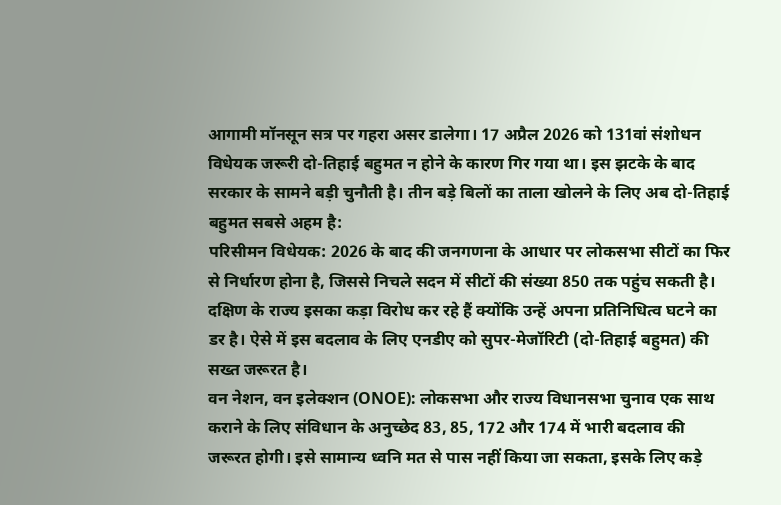आगामी मॉनसून सत्र पर गहरा असर डालेगा। 17 अप्रैल 2026 को 131वां संशोधन विधेयक जरूरी दो-तिहाई बहुमत न होने के कारण गिर गया था। इस झटके के बाद सरकार के सामने बड़ी चुनौती है। तीन बड़े बिलों का ताला खोलने के लिए अब दो-तिहाई बहुमत सबसे अहम है:
परिसीमन विधेयक: 2026 के बाद की जनगणना के आधार पर लोकसभा सीटों का फिर से निर्धारण होना है, जिससे निचले सदन में सीटों की संख्या 850 तक पहुंच सकती है। दक्षिण के राज्य इसका कड़ा विरोध कर रहे हैं क्योंकि उन्हें अपना प्रतिनिधित्व घटने का डर है। ऐसे में इस बदलाव के लिए एनडीए को सुपर-मेजॉरिटी (दो-तिहाई बहुमत) की सख्त जरूरत है।
वन नेशन, वन इलेक्शन (ONOE): लोकसभा और राज्य विधानसभा चुनाव एक साथ कराने के लिए संविधान के अनुच्छेद 83, 85, 172 और 174 में भारी बदलाव की जरूरत होगी। इसे सामान्य ध्वनि मत से पास नहीं किया जा सकता, इसके लिए कड़े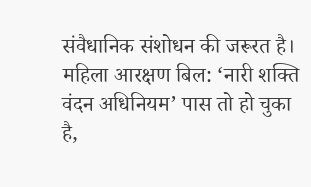संवैधानिक संशोधन की जरूरत है।
महिला आरक्षण बिल: ‘नारी शक्ति वंदन अधिनियम’ पास तो हो चुका है,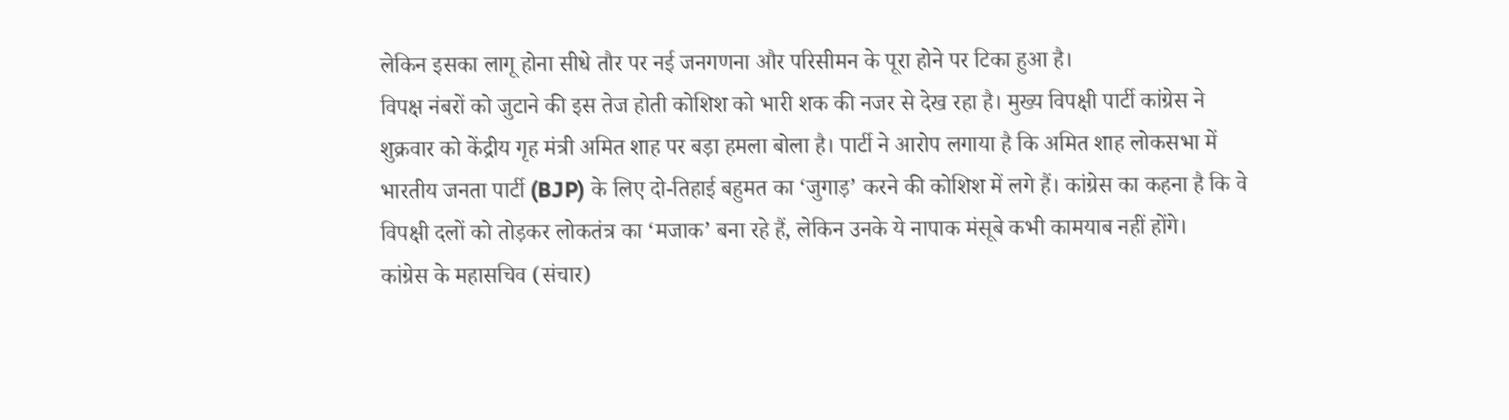लेकिन इसका लागू होना सीधे तौर पर नई जनगणना और परिसीमन के पूरा होने पर टिका हुआ है।
विपक्ष नंबरों को जुटाने की इस तेज होती कोशिश को भारी शक की नजर से देख रहा है। मुख्य विपक्षी पार्टी कांग्रेस ने शुक्रवार को केंद्रीय गृह मंत्री अमित शाह पर बड़ा हमला बोला है। पार्टी ने आरोप लगाया है कि अमित शाह लोकसभा में भारतीय जनता पार्टी (BJP) के लिए दो-तिहाई बहुमत का ‘जुगाड़’ करने की कोशिश में लगे हैं। कांग्रेस का कहना है कि वे विपक्षी दलों को तोड़कर लोकतंत्र का ‘मजाक’ बना रहे हैं, लेकिन उनके ये नापाक मंसूबे कभी कामयाब नहीं होंगे।
कांग्रेस के महासचिव (संचार)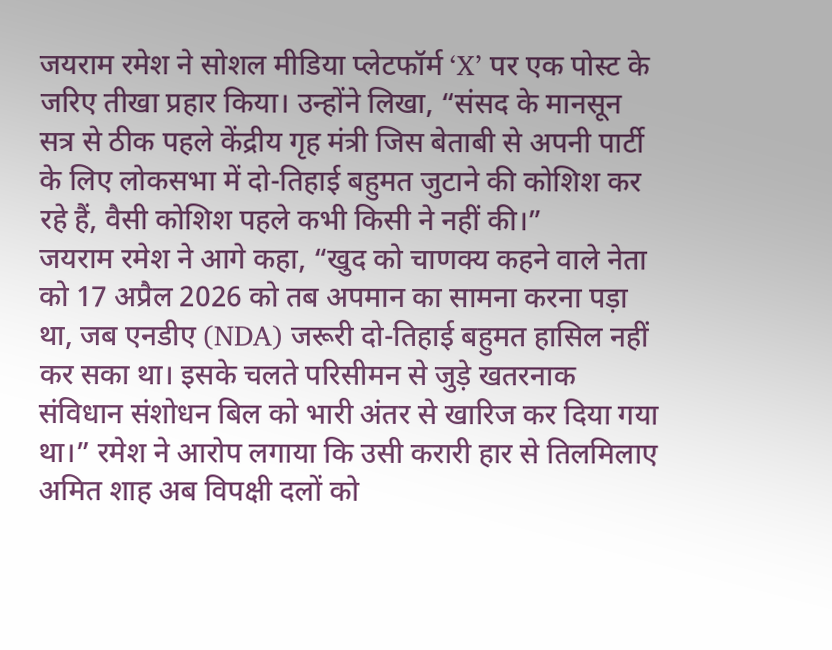जयराम रमेश ने सोशल मीडिया प्लेटफॉर्म ‘X’ पर एक पोस्ट के जरिए तीखा प्रहार किया। उन्होंने लिखा, “संसद के मानसून सत्र से ठीक पहले केंद्रीय गृह मंत्री जिस बेताबी से अपनी पार्टी के लिए लोकसभा में दो-तिहाई बहुमत जुटाने की कोशिश कर रहे हैं, वैसी कोशिश पहले कभी किसी ने नहीं की।”
जयराम रमेश ने आगे कहा, “खुद को चाणक्य कहने वाले नेता को 17 अप्रैल 2026 को तब अपमान का सामना करना पड़ा था, जब एनडीए (NDA) जरूरी दो-तिहाई बहुमत हासिल नहीं कर सका था। इसके चलते परिसीमन से जुड़े खतरनाक संविधान संशोधन बिल को भारी अंतर से खारिज कर दिया गया था।” रमेश ने आरोप लगाया कि उसी करारी हार से तिलमिलाए अमित शाह अब विपक्षी दलों को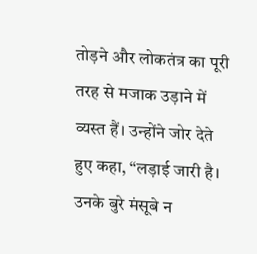तोड़ने और लोकतंत्र का पूरी तरह से मजाक उड़ाने में व्यस्त हैं। उन्होंने जोर देते हुए कहा, “लड़ाई जारी है। उनके बुरे मंसूबे न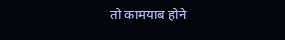तो कामयाब होने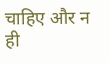चाहिए और न ही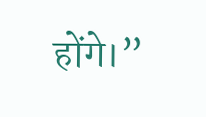होंगे।”